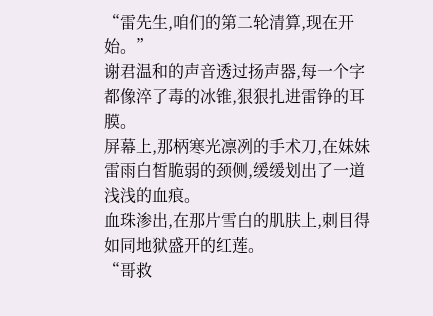“雷先生,咱们的第二轮清算,现在开始。”
谢君温和的声音透过扬声器,每一个字都像淬了毒的冰锥,狠狠扎进雷铮的耳膜。
屏幕上,那柄寒光凛冽的手术刀,在妹妹雷雨白皙脆弱的颈侧,缓缓划出了一道浅浅的血痕。
血珠渗出,在那片雪白的肌肤上,刺目得如同地狱盛开的红莲。
“哥救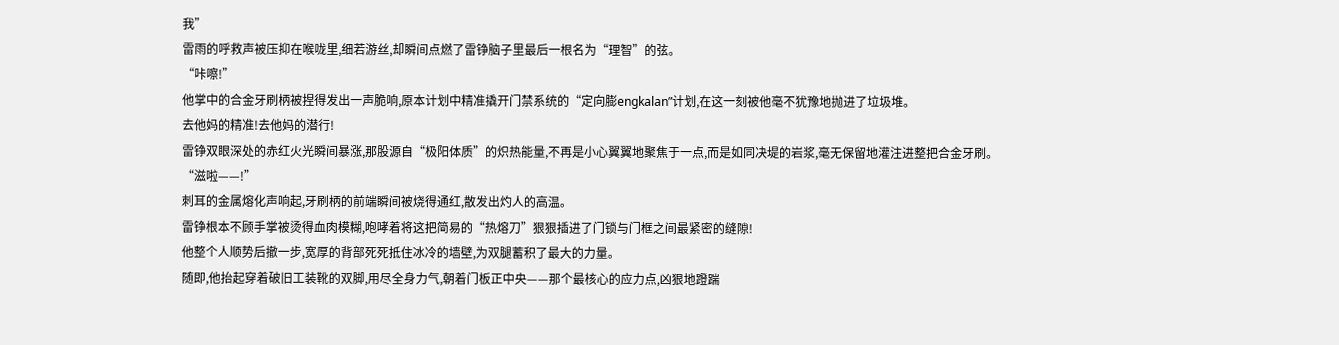我”
雷雨的呼救声被压抑在喉咙里,细若游丝,却瞬间点燃了雷铮脑子里最后一根名为“理智”的弦。
“咔嚓!”
他掌中的合金牙刷柄被捏得发出一声脆响,原本计划中精准撬开门禁系统的“定向膨engkalan”计划,在这一刻被他毫不犹豫地抛进了垃圾堆。
去他妈的精准!去他妈的潜行!
雷铮双眼深处的赤红火光瞬间暴涨,那股源自“极阳体质”的炽热能量,不再是小心翼翼地聚焦于一点,而是如同决堤的岩浆,毫无保留地灌注进整把合金牙刷。
“滋啦——!”
刺耳的金属熔化声响起,牙刷柄的前端瞬间被烧得通红,散发出灼人的高温。
雷铮根本不顾手掌被烫得血肉模糊,咆哮着将这把简易的“热熔刀”狠狠插进了门锁与门框之间最紧密的缝隙!
他整个人顺势后撤一步,宽厚的背部死死抵住冰冷的墙壁,为双腿蓄积了最大的力量。
随即,他抬起穿着破旧工装靴的双脚,用尽全身力气,朝着门板正中央——那个最核心的应力点,凶狠地蹬踹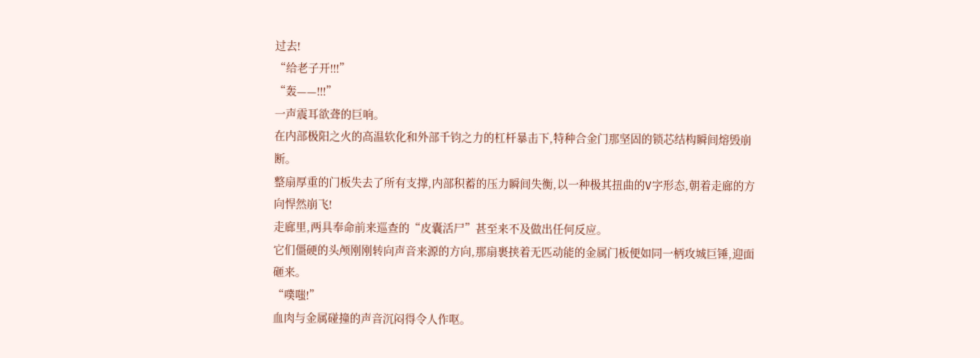过去!
“给老子开!!!”
“轰——!!!”
一声震耳欲聋的巨响。
在内部极阳之火的高温软化和外部千钧之力的杠杆暴击下,特种合金门那坚固的锁芯结构瞬间熔毁崩断。
整扇厚重的门板失去了所有支撑,内部积蓄的压力瞬间失衡,以一种极其扭曲的V字形态,朝着走廊的方向悍然崩飞!
走廊里,两具奉命前来巡查的“皮囊活尸”甚至来不及做出任何反应。
它们僵硬的头颅刚刚转向声音来源的方向,那扇裹挟着无匹动能的金属门板便如同一柄攻城巨锤,迎面砸来。
“噗嗤!”
血肉与金属碰撞的声音沉闷得令人作呕。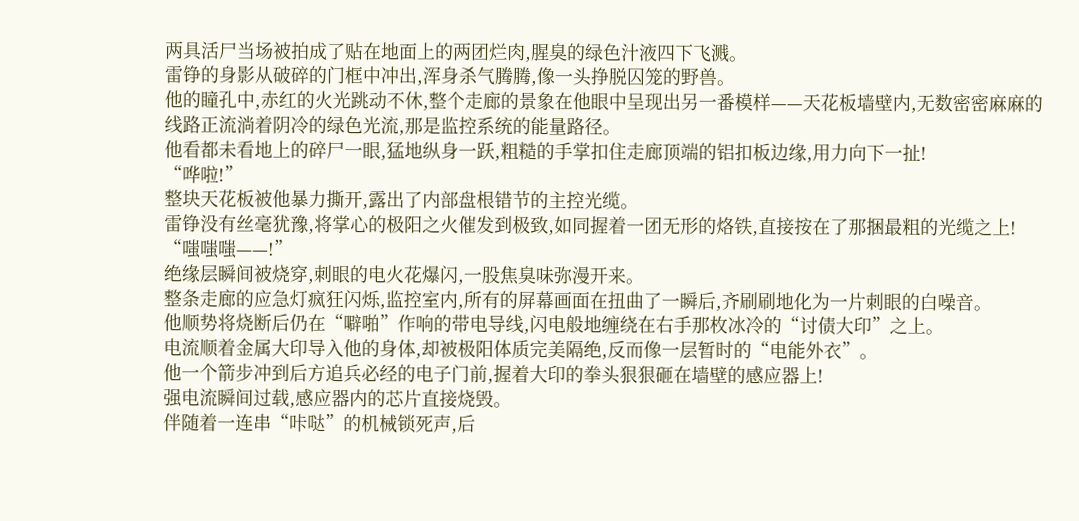两具活尸当场被拍成了贴在地面上的两团烂肉,腥臭的绿色汁液四下飞溅。
雷铮的身影从破碎的门框中冲出,浑身杀气腾腾,像一头挣脱囚笼的野兽。
他的瞳孔中,赤红的火光跳动不休,整个走廊的景象在他眼中呈现出另一番模样——天花板墙壁内,无数密密麻麻的线路正流淌着阴冷的绿色光流,那是监控系统的能量路径。
他看都未看地上的碎尸一眼,猛地纵身一跃,粗糙的手掌扣住走廊顶端的铝扣板边缘,用力向下一扯!
“哗啦!”
整块天花板被他暴力撕开,露出了内部盘根错节的主控光缆。
雷铮没有丝毫犹豫,将掌心的极阳之火催发到极致,如同握着一团无形的烙铁,直接按在了那捆最粗的光缆之上!
“嗤嗤嗤——!”
绝缘层瞬间被烧穿,刺眼的电火花爆闪,一股焦臭味弥漫开来。
整条走廊的应急灯疯狂闪烁,监控室内,所有的屏幕画面在扭曲了一瞬后,齐刷刷地化为一片刺眼的白噪音。
他顺势将烧断后仍在“噼啪”作响的带电导线,闪电般地缠绕在右手那枚冰冷的“讨债大印”之上。
电流顺着金属大印导入他的身体,却被极阳体质完美隔绝,反而像一层暂时的“电能外衣”。
他一个箭步冲到后方追兵必经的电子门前,握着大印的拳头狠狠砸在墙壁的感应器上!
强电流瞬间过载,感应器内的芯片直接烧毁。
伴随着一连串“咔哒”的机械锁死声,后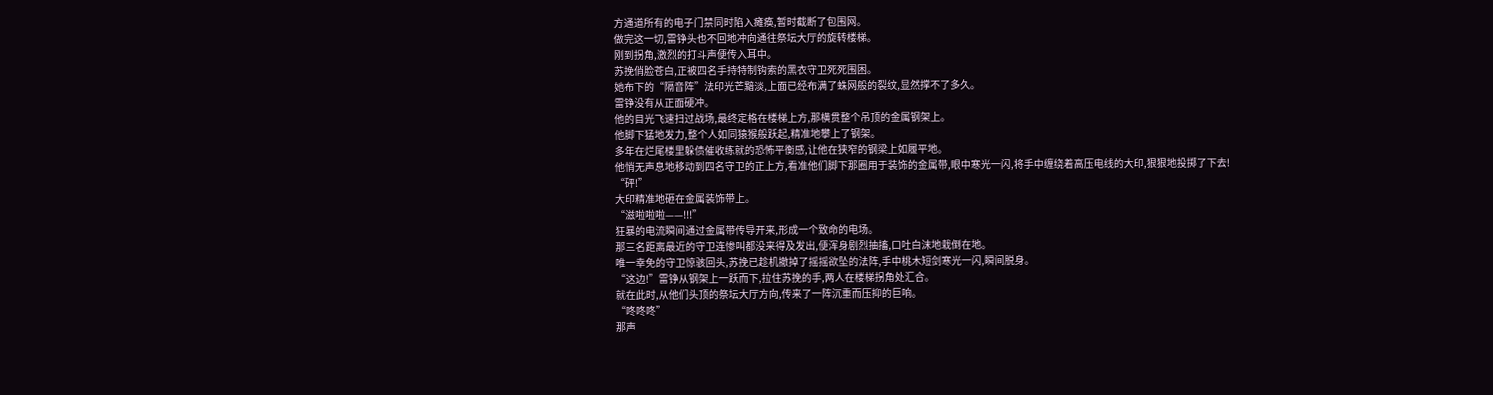方通道所有的电子门禁同时陷入瘫痪,暂时截断了包围网。
做完这一切,雷铮头也不回地冲向通往祭坛大厅的旋转楼梯。
刚到拐角,激烈的打斗声便传入耳中。
苏挽俏脸苍白,正被四名手持特制钩索的黑衣守卫死死围困。
她布下的“隔音阵”法印光芒黯淡,上面已经布满了蛛网般的裂纹,显然撑不了多久。
雷铮没有从正面硬冲。
他的目光飞速扫过战场,最终定格在楼梯上方,那横贯整个吊顶的金属钢架上。
他脚下猛地发力,整个人如同猿猴般跃起,精准地攀上了钢架。
多年在烂尾楼里躲债催收练就的恐怖平衡感,让他在狭窄的钢梁上如履平地。
他悄无声息地移动到四名守卫的正上方,看准他们脚下那圈用于装饰的金属带,眼中寒光一闪,将手中缠绕着高压电线的大印,狠狠地投掷了下去!
“砰!”
大印精准地砸在金属装饰带上。
“滋啦啦啦——!!!”
狂暴的电流瞬间通过金属带传导开来,形成一个致命的电场。
那三名距离最近的守卫连惨叫都没来得及发出,便浑身剧烈抽搐,口吐白沫地栽倒在地。
唯一幸免的守卫惊骇回头,苏挽已趁机撤掉了摇摇欲坠的法阵,手中桃木短剑寒光一闪,瞬间脱身。
“这边!”雷铮从钢架上一跃而下,拉住苏挽的手,两人在楼梯拐角处汇合。
就在此时,从他们头顶的祭坛大厅方向,传来了一阵沉重而压抑的巨响。
“咚咚咚”
那声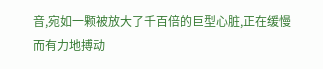音,宛如一颗被放大了千百倍的巨型心脏,正在缓慢而有力地搏动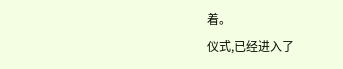着。
仪式,已经进入了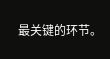最关键的环节。